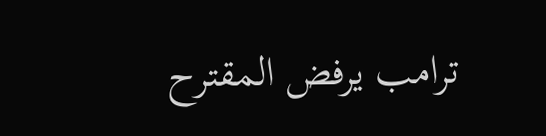ترامب يرفض المقترح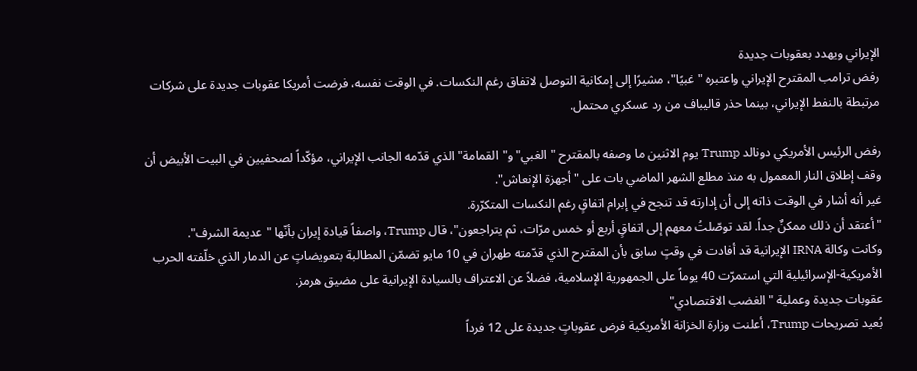الإيراني ويهدد بعقوبات جديدة
رفض ترامب المقترح الإيراني واعتبره "غبيًا"، مشيرًا إلى إمكانية التوصل لاتفاق رغم النكسات. في الوقت نفسه، فرضت أمريكا عقوبات جديدة على شركات مرتبطة بالنفط الإيراني، بينما حذر قاليباف من رد عسكري محتمل.

رفض الرئيس الأمريكي دونالد Trump يوم الاثنين ما وصفه بالمقترح "الغبي" و"القمامة" الذي قدّمه الجانب الإيراني، مؤكّداً لصحفيين في البيت الأبيض أن وقف إطلاق النار المعمول به منذ مطلع الشهر الماضي بات على "أجهزة الإنعاش".
غير أنه أشار في الوقت ذاته إلى أن إدارته قد تنجح في إبرام اتفاقٍ رغم النكسات المتكرّرة.
"أعتقد أن ذلك ممكنٌ جداً. لقد توصّلتُ معهم إلى اتفاقٍ أربع أو خمس مرّات، ثم يتراجعون"، قال Trump، واصفاً قيادة إيران بأنّها "عديمة الشرف".
وكانت وكالة IRNA الإيرانية قد أفادت في وقتٍ سابق بأن المقترح الذي قدّمته طهران في 10 مايو تضمّن المطالبة بتعويضاتٍ عن الدمار الذي خلّفته الحرب الأمريكية-الإسرائيلية التي استمرّت 40 يوماً على الجمهورية الإسلامية، فضلاً عن الاعتراف بالسيادة الإيرانية على مضيق هرمز.
عقوبات جديدة وعملية "الغضب الاقتصادي"
بُعيد تصريحات Trump، أعلنت وزارة الخزانة الأمريكية فرض عقوباتٍ جديدة على 12 فرداً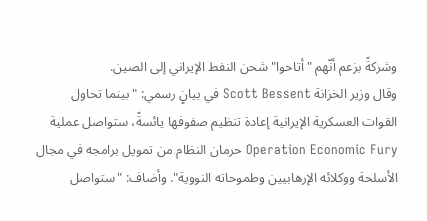وشركةً بزعم أنّهم "أتاحوا" شحن النفط الإيراني إلى الصين.
وقال وزير الخزانة Scott Bessent في بيانٍ رسمي: "بينما تحاول القوات العسكرية الإيرانية إعادة تنظيم صفوفها يائسةً، ستواصل عملية Operation Economic Fury حرمان النظام من تمويل برامجه في مجال الأسلحة ووكلائه الإرهابيين وطموحاته النووية". وأضاف: "ستواصل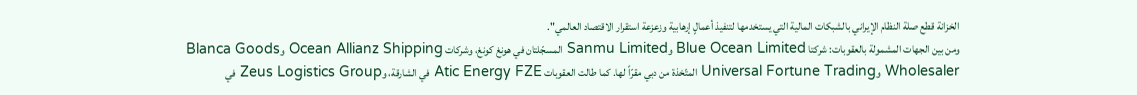الخزانة قطع صلة النظام الإيراني بالشبكات المالية التي يستخدمها لتنفيذ أعمالٍ إرهابية وزعزعة استقرار الاقتصاد العالمي".
ومن بين الجهات المشمولة بالعقوبات: شركتا Blue Ocean Limited وSanmu Limited المسجّلتان في هونغ كونغ، وشركات Ocean Allianz Shipping وBlanca Goods Wholesaler وUniversal Fortune Trading المتّخذة من دبي مقرّاً لها. كما طالت العقوبات Atic Energy FZE في الشارقة، وZeus Logistics Group في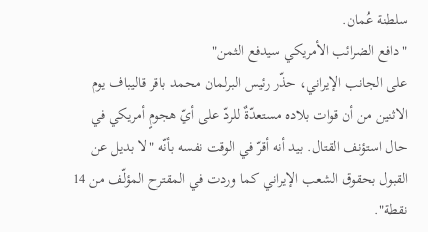سلطنة عُمان.
"دافع الضرائب الأمريكي سيدفع الثمن"
على الجانب الإيراني، حذّر رئيس البرلمان محمد باقر قاليباف يوم الاثنين من أن قوات بلاده مستعدّةٌ للردّ على أيّ هجومٍ أمريكي في حال استؤنف القتال. بيد أنه أقرّ في الوقت نفسه بأنّه "لا بديل عن القبول بحقوق الشعب الإيراني كما وردت في المقترح المؤلّف من 14 نقطة".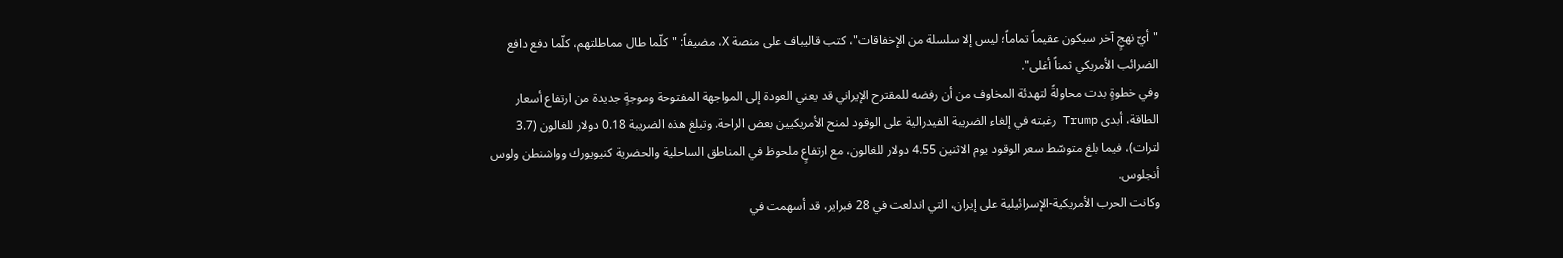"أيّ نهجٍ آخر سيكون عقيماً تماماً؛ ليس إلا سلسلة من الإخفاقات"، كتب قاليباف على منصة X، مضيفاً: "كلّما طال مماطلتهم، كلّما دفع دافع الضرائب الأمريكي ثمناً أغلى".
وفي خطوةٍ بدت محاولةً لتهدئة المخاوف من أن رفضه للمقترح الإيراني قد يعني العودة إلى المواجهة المفتوحة وموجةٍ جديدة من ارتفاع أسعار الطاقة، أبدى Trump رغبته في إلغاء الضريبة الفيدرالية على الوقود لمنح الأمريكيين بعض الراحة. وتبلغ هذه الضريبة 0.18 دولار للغالون (3.7 لترات)، فيما بلغ متوسّط سعر الوقود يوم الاثنين 4.55 دولار للغالون، مع ارتفاعٍ ملحوظ في المناطق الساحلية والحضرية كنيويورك وواشنطن ولوس أنجلوس.
وكانت الحرب الأمريكية-الإسرائيلية على إيران، التي اندلعت في 28 فبراير، قد أسهمت في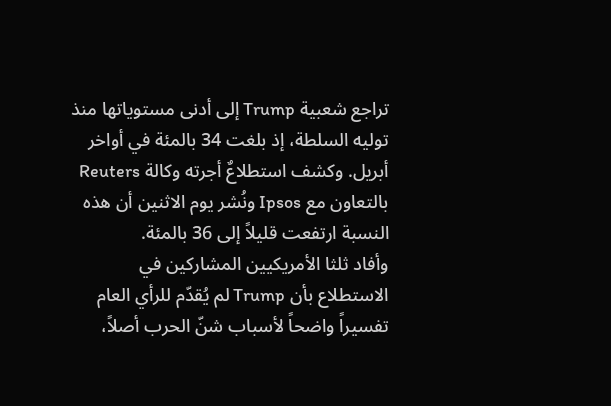تراجع شعبية Trump إلى أدنى مستوياتها منذ توليه السلطة، إذ بلغت 34 بالمئة في أواخر أبريل. وكشف استطلاعٌ أجرته وكالة Reuters بالتعاون مع Ipsos ونُشر يوم الاثنين أن هذه النسبة ارتفعت قليلاً إلى 36 بالمئة.
وأفاد ثلثا الأمريكيين المشاركين في الاستطلاع بأن Trump لم يُقدّم للرأي العام تفسيراً واضحاً لأسباب شنّ الحرب أصلاً،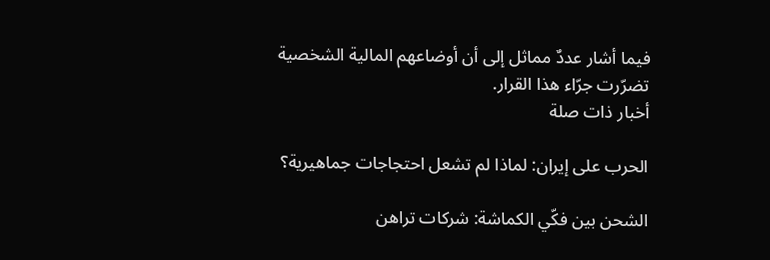فيما أشار عددٌ مماثل إلى أن أوضاعهم المالية الشخصية تضرّرت جرّاء هذا القرار.
أخبار ذات صلة

الحرب على إيران: لماذا لم تشعل احتجاجات جماهيرية؟

الشحن بين فكّي الكماشة: شركات تراهن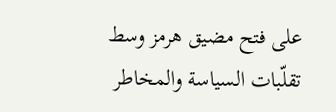على فتح مضيق هرمز وسط تقلّبات السياسة والمخاطر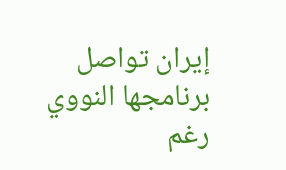إيران تواصل برنامجها النووي رغم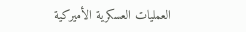العمليات العسكرية الأميركية